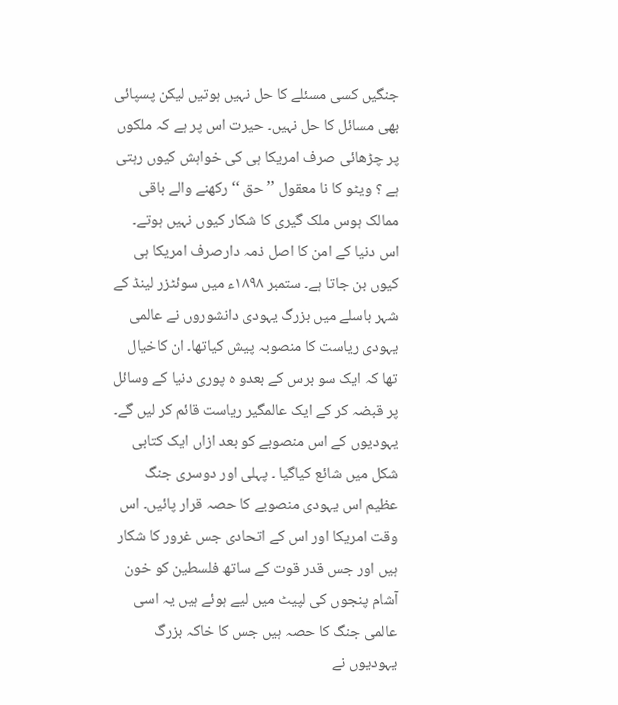جنگیں کسی مسئلے کا حل نہیں ہوتیں لیکن پسپائی بھی مسائل کا حل نہیں۔ حیرت اس پر ہے کہ ملکوں پر چڑھائی صرف امریکا ہی کی خواہش کیوں رہتی ہے ؟ ویٹو کا نا معقول ’’ حق ‘‘ رکھنے والے باقی ممالک ہوس ملک گیری کا شکار کیوں نہیں ہوتے۔ اس دنیا کے امن کا اصل ذمہ دارصرف امریکا ہی کیوں بن جاتا ہے۔ ستمبر ۱۸۹۸ء میں سوئٹزر لینڈ کے شہر باسلے میں بزرگ یہودی دانشوروں نے عالمی یہودی ریاست کا منصوبہ پیش کیاتھا۔ ان کاخیال تھا کہ ایک سو برس کے بعدو ہ پوری دنیا کے وسائل پر قبضہ کر کے ایک عالمگیر ریاست قائم کر لیں گے۔ یہودیوں کے اس منصوبے کو بعد ازاں ایک کتابی شکل میں شائع کیاگیا ۔ پہلی اور دوسری جنگ عظیم اس یہودی منصوبے کا حصہ قرار پائیں۔ اس وقت امریکا اور اس کے اتحادی جس غرور کا شکار ہیں اور جس قدر قوت کے ساتھ فلسطین کو خون آشام پنجوں کی لپیٹ میں لیے ہوئے ہیں یہ اسی عالمی جنگ کا حصہ ہیں جس کا خاکہ بزرگ یہودیوں نے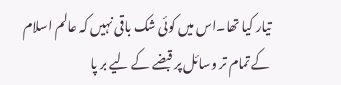تیار کیا تھا۔اس میں کوئی شک باقی نہیں کہ عالم اسلام کے تمام تر وسائل پر قبضے کے لیے بر پا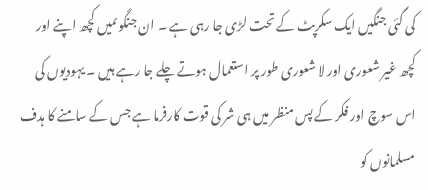کی گئی جنگیں ایک سکرپٹ کے تحت لڑی جا رہی ہے ۔ ان جنگوںمیں کچھ اپنے اور کچھ غیر شعوری اور لا شعوری طور پر استعمال ہوتے چلے جا رہے ہیں ۔ یہودیوں کی اس سوچ اور فکر کے پس منظر میں ہی شر کی قوت کارفرما ہے جس کے سامنے کا ہدف مسلمانوں کو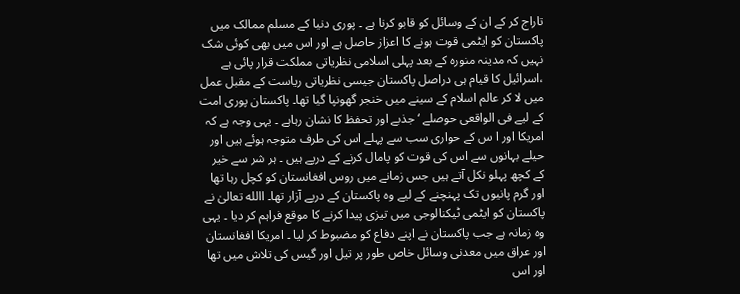تاراج کر کے ان کے وسائل کو قابو کرنا ہے ۔ پوری دنیا کے مسلم ممالک میں پاکستان کو ایٹمی قوت ہونے کا اعزاز حاصل ہے اور اس میں بھی کوئی شک نہیں کہ مدینہ منورہ کے بعد پہلی اسلامی نظریاتی مملکت قرار پائی ہے ،اسرائیل کا قیام ہی دراصل پاکستان جیسی نظریاتی ریاست کے مقبل عمل میں لا کر عالم اسلام کے سینے میں خنجر گھونپا گیا تھا۔ پاکستان پوری امت کے لیے فی الواقعی حوصلے ‘ جذبے اور تحفظ کا نشان رہاہے ۔ یہی وجہ ہے کہ امریکا اور ا س کے حواری سب سے پہلے اس کی طرف متوجہ ہوئے ہیں اور حیلے بہانوں سے اس کی قوت کو پامال کرنے کے درپے ہیں ۔ ہر شر سے خیر کے کچھ پہلو نکل آتے ہیں جس زمانے میں روس افغانستان کو کچل رہا تھا اور گرم پانیوں تک پہنچنے کے لیے وہ پاکستان کے درپے آزار تھا۔ االله تعالیٰ نے پاکستان کو ایٹمی ٹیکنالوجی میں تیزی پیدا کرنے کا موقع فراہم کر دیا ۔ یہی وہ زمانہ ہے جب پاکستان نے اپنے دفاع کو مضبوط کر لیا ۔ امریکا افغانستان اور عراق میں معدنی وسائل خاص طور پر تیل اور گیس کی تلاش میں تھا اور اس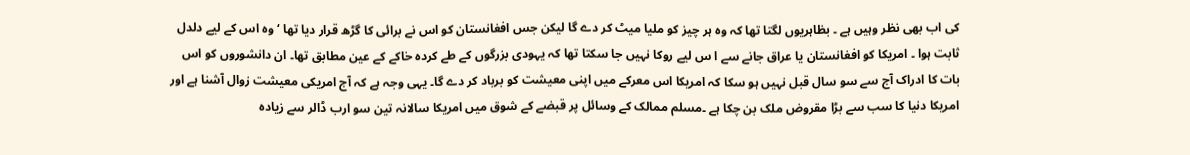کی اب بھی نظر وہیں ہے ۔ بظاہریوں لگتا تھا کہ وہ ہر چیز کو ملیا میٹ کر دے گا لیکن جس افغانستان کو اس نے برائی کا گڑھ قرار دیا تھا ‘ وہ اس کے لیے دلدل ثابت ہوا ۔ امریکا کو افغانستان یا عراق جانے سے ا س لیے روکا نہیں جا سکتا تھا کہ یہودی بزرگوں کے طے کردہ خاکے کے عین مطابق تھا۔ ان دانشوروں کو اس بات کا ادراک آج سے سو سال قبل نہیں ہو سکا کہ امریکا اس معرکے میں اپنی معیشت کو برباد کر دے گا۔ یہی وجہ ہے کہ آج امریکی معیشت زوال آشنا ہے اور امریکا دنیا کا سب سے بڑا مقروض ملک بن چکا ہے ۔مسلم ممالک کے وسائل پر قبضے کے شوق میں امریکا سالانہ تین سو ارب ڈالر سے زیادہ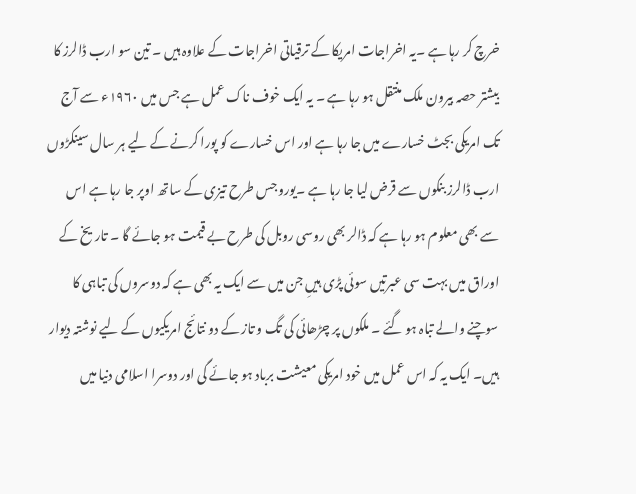خرچ کر رہا ہے ۔یہ اخراجات امریکا کے ترقیاتی اخراجات کے علاوہ ہیں ۔ تین سو ارب ڈالرز کا بیشتر حصہ بیرون ملک منتقل ہو رہا ہے ۔ یہ ایک خوف ناک عمل ہے جس میں ۱۹۶۰ء سے آج تک امریکی بجٹ خسارے میں جا رہا ہے اور اس خسارے کو پورا کرنے کے لیے ہر سال سینکڑوں ارب ڈالرز بنکوں سے قرض لیا جا رہا ہے ۔یورو جس طرح تیزی کے ساتھ اوپر جا رہا ہے اس سے بھی معلوم ہو رہا ہے کہ ڈالر بھی روسی روبل کی طرح بے قیمت ہو جائے گا ۔ تاریخ کے اوراق میں بہت سی عبرتیں سوئی پڑی ہیںِ جن میں سے ایک یہ بھی ہے کہ دوسروں کی تباہی کا سوچنے والے تباہ ہو گئے ۔ ملکوں پر چڑھائی کی تگ و تاز کے دو نتائج امریکیوں کے لیے نوشتہ دیوار ہیں۔ ایک یہ کہ اس عمل میں خود امریکی معیشت برباد ہو جائے گی اور دوسرا اسلامی دنیا میں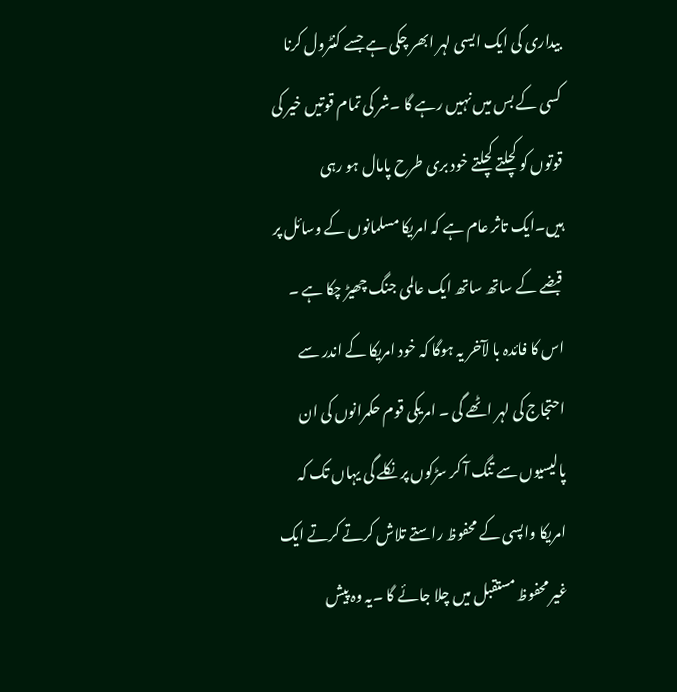بیداری کی ایک ایسی لہر ابھر چکی ہے جسے کنٹرول کرنا کسی کے بس میں نہیں رہے گا ۔شر کی تمام قوتیں خیر کی قوتوں کو کچلتے کچلتے خود بری طرح پامال ہو رہی ہیں۔ایک تاثر عام ہے کہ امریکا مسلمانوں کے وسائل پر قبضے کے ساتھ ساتھ ایک عالمی جنگ چھیڑ چکا ہے ۔ اس کا فائدہ با لآخر یہ ہوگا کہ خود امریکا کے اندر سے احتجاج کی لہر اٹھے گی ۔ امریکی قوم حکمرانوں کی ان پالیسیوں سے تنگ آ کر سڑکوں پر نکلے گی یہاں تک کہ امریکا واپسی کے محفوظ راستے تلاش کرتے کرتے ایک غیر محفوظ مستقبل میں چلا جائے گا ۔یہ وہ پیش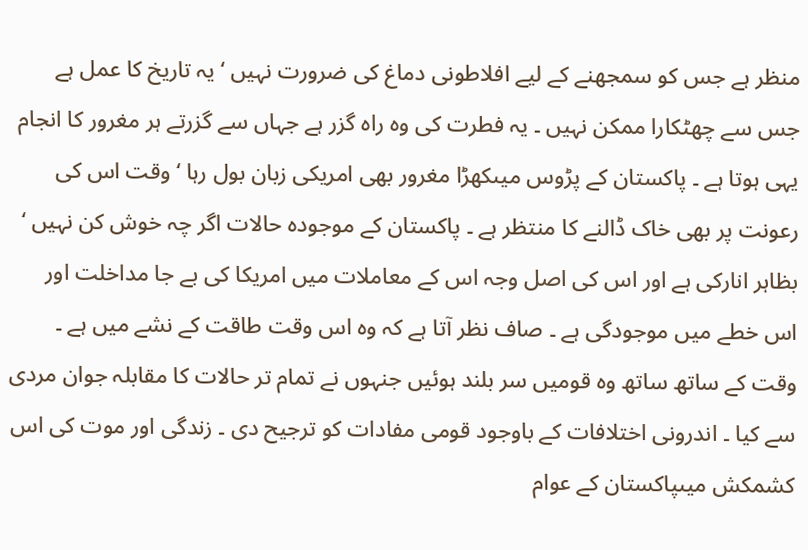منظر ہے جس کو سمجھنے کے لیے افلاطونی دماغ کی ضرورت نہیں ‘ یہ تاریخ کا عمل ہے جس سے چھٹکارا ممکن نہیں ۔ یہ فطرت کی وہ راہ گزر ہے جہاں سے گزرتے ہر مغرور کا انجام یہی ہوتا ہے ۔ پاکستان کے پڑوس میںکھڑا مغرور بھی امریکی زبان بول رہا ‘ وقت اس کی رعونت پر بھی خاک ڈالنے کا منتظر ہے ۔ پاکستان کے موجودہ حالات اگر چہ خوش کن نہیں ‘ بظاہر انارکی ہے اور اس کی اصل وجہ اس کے معاملات میں امریکا کی بے جا مداخلت اور اس خطے میں موجودگی ہے ۔ صاف نظر آتا ہے کہ وہ اس وقت طاقت کے نشے میں ہے ۔ وقت کے ساتھ ساتھ وہ قومیں سر بلند ہوئیں جنہوں نے تمام تر حالات کا مقابلہ جوان مردی سے کیا ۔ اندرونی اختلافات کے باوجود قومی مفادات کو ترجیح دی ۔ زندگی اور موت کی اس کشمکش میںپاکستان کے عوام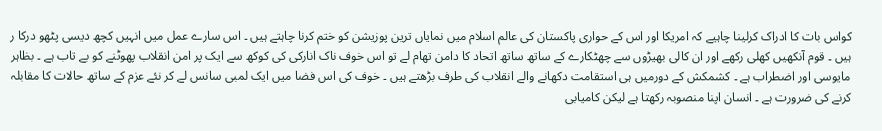کواس بات کا ادراک کرلینا چاہیے کہ امریکا اور اس کے حواری پاکستان کی عالم اسلام میں نمایاں ترین پوزیشن کو ختم کرنا چاہتے ہیں ۔ اس سارے عمل میں انہیں کچھ دیسی پٹھو درکا ر ہیں ۔ قوم آنکھیں کھلی رکھے اور ان کالی بھیڑوں سے چھٹکارے کے ساتھ ساتھ اتحاد کا دامن تھام لے تو اس خوف ناک انارکی کی کوکھ سے ایک پر امن انقلاب پھوٹنے کو بے تاب ہے ۔ بظاہر مایوسی اور اضطراب ہے ۔ کشمکش کے دورمیں ہی استقامت دکھانے والے انقلاب کی طرف بڑھتے ہیں ۔ خوف کی اس فضا میں ایک لمبی سانس لے کر نئے عزم کے ساتھ حالات کا مقابلہ کرنے کی ضرورت ہے ۔ انسان اپنا منصوبہ رکھتا ہے لیکن کامیابی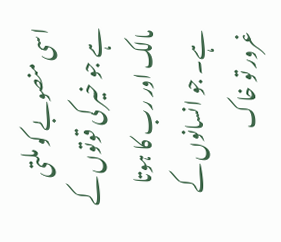اسی منصوبے کو ملتی ہے جو خیر کی قوتوں کے مالک اور رب کا ہوتا ہے۔ جو انسانوں کے غرور تو خاک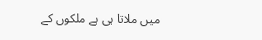میں ملاتا ہی ہے ملکوں کے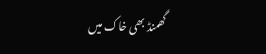گھمنڈ بھی خاک میں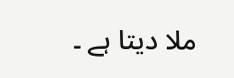ملا دیتا ہے ۔